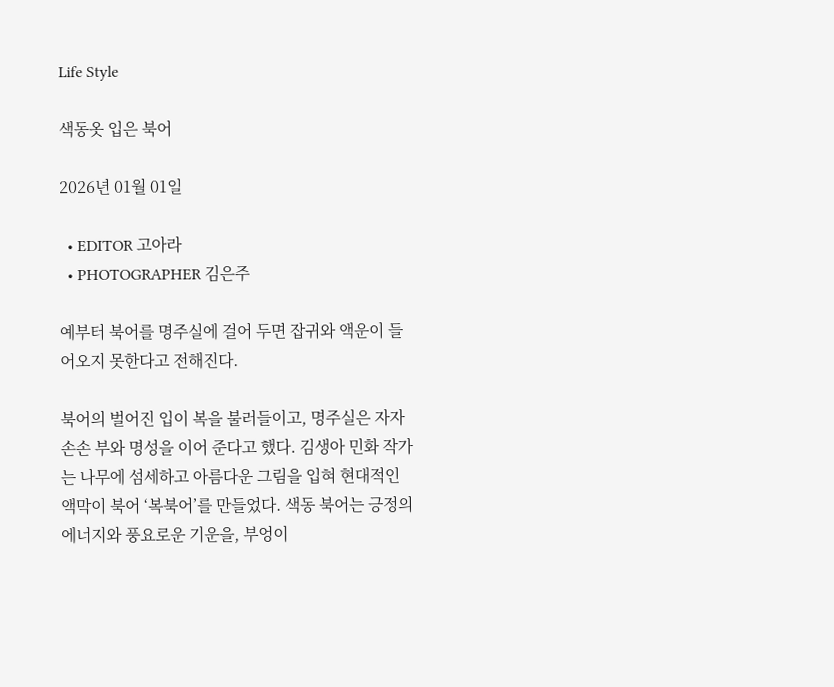Life Style

색동옷 입은 북어

2026년 01월 01일

  • EDITOR 고아라
  • PHOTOGRAPHER 김은주

예부터 북어를 명주실에 걸어 두면 잡귀와 액운이 들어오지 못한다고 전해진다.

북어의 벌어진 입이 복을 불러들이고, 명주실은 자자손손 부와 명성을 이어 준다고 했다. 김생아 민화 작가는 나무에 섬세하고 아름다운 그림을 입혀 현대적인 액막이 북어 ‘복북어’를 만들었다. 색동 북어는 긍정의 에너지와 풍요로운 기운을, 부엉이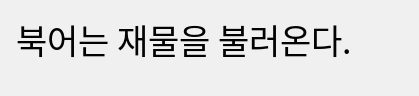북어는 재물을 불러온다.